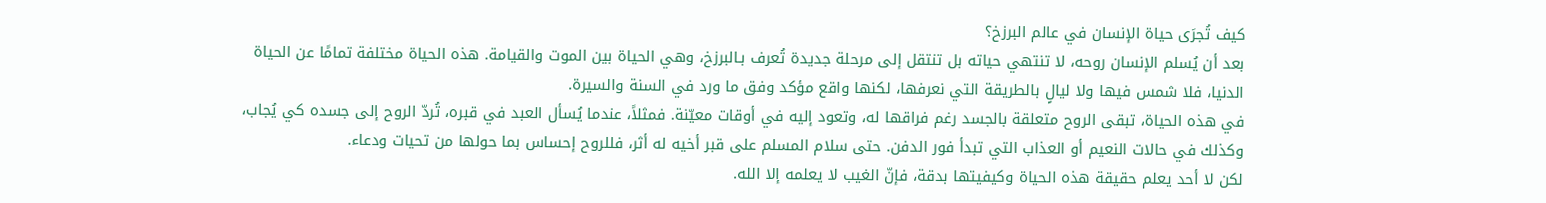كيف تُجرَى حياة الإنسان في عالم البرزخ؟
بعد أن يُسلم الإنسان روحه، لا تنتهي حياته بل تنتقل إلى مرحلة جديدة تُعرف بـالبرزخ، وهي الحياة بين الموت والقيامة. هذه الحياة مختلفة تمامًا عن الحياة الدنيا، فلا شمس فيها ولا ليالٍ بالطريقة التي نعرفها، لكنها واقع مؤكد وفق ما ورد في السنة والسيرة.
في هذه الحياة، تبقى الروح متعلقة بالجسد رغم فراقها له، وتعود إليه في أوقات معيّنة. فمثلاً، عندما يُسأل العبد في قبره، تُردّ الروح إلى جسده كي يُجاب، وكذلك في حالات النعيم أو العذاب التي تبدأ فور الدفن. حتى سلام المسلم على قبر أخيه له أثر، فللروح إحساس بما حولها من تحيات ودعاء.
لكن لا أحد يعلم حقيقة هذه الحياة وكيفيتها بدقة، فإنّ الغيب لا يعلمه إلا الله.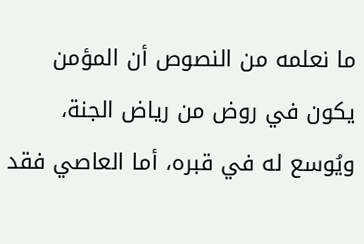ما نعلمه من النصوص أن المؤمن يكون في روض من رياض الجنة، ويُوسع له في قبره، أما العاصي فقد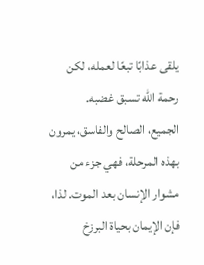يلقى عذابًا تبعًا لعمله، لكن رحمة الله تسبق غضبه.
الجميع، الصالح والفاسق، يمرون بهذه المرحلة، فهي جزء من مشوار الإنسان بعد الموت. لذا، فإن الإيمان بحياة البرزخ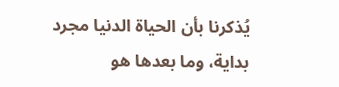يُذكرنا بأن الحياة الدنيا مجرد بداية، وما بعدها هو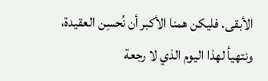الأبقى. فليكن همنا الأكبر أن نُحسِن العقيدة، ونتهيأ لهذا اليوم الذي لا رجعة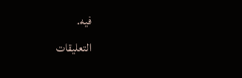فيه.
التعليقات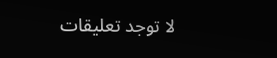لا توجد تعليقات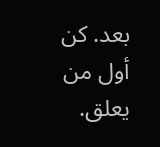بعد. كن أول من يعلق.